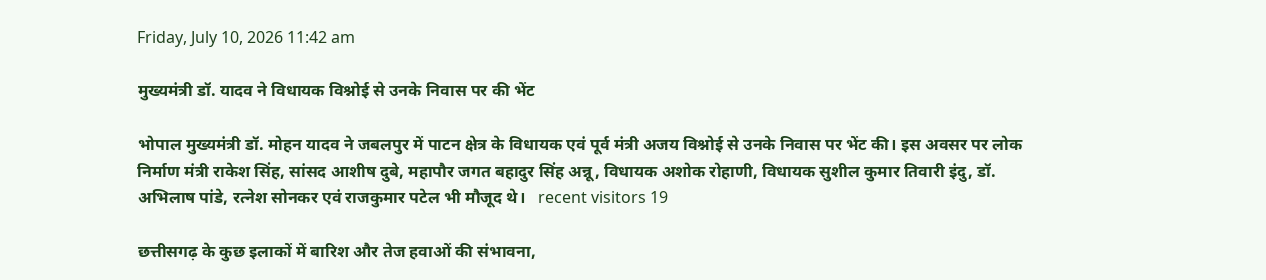Friday, July 10, 2026 11:42 am

मुख्यमंत्री डॉ. यादव ने विधायक विश्नोई से उनके निवास पर की भेंट

भोपाल मुख्यमंत्री डॉ. मोहन यादव ने जबलपुर में पाटन क्षेत्र के विधायक एवं पूर्व मंत्री अजय विश्नोई से उनके निवास पर भेंट की। इस अवसर पर लोक निर्माण मंत्री राकेश सिंह, सांसद आशीष दुबे, महापौर जगत बहादुर सिंह अन्नू, विधायक अशोक रोहाणी, विधायक सुशील कुमार तिवारी इंदु, डॉ. अभिलाष पांडे, रत्नेश सोनकर एवं राजकुमार पटेल भी मौजूद थे।   recent visitors 19

छत्तीसगढ़ के कुछ इलाकों में बारिश और तेज हवाओं की संभावना,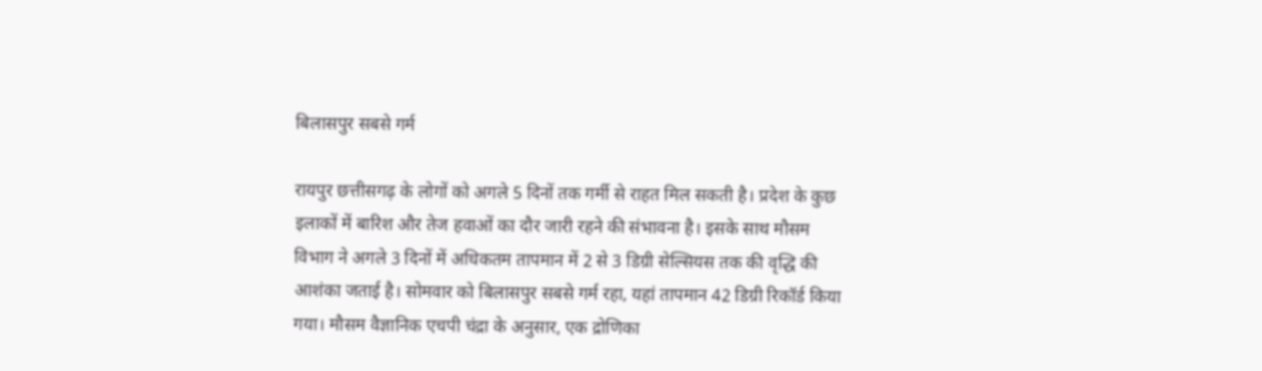बिलासपुर सबसे गर्म

रायपुर छत्तीसगढ़ के लोगों को अगले 5 दिनों तक गर्मी से राहत मिल सकती है। प्रदेश के कुछ इलाकों में बारिश और तेज हवाओं का दौर जारी रहने की संभावना है। इसके साथ मौसम विभाग ने अगले 3 दिनों में अधिकतम तापमान में 2 से 3 डिग्री सेल्सियस तक की वृद्धि की आशंका जताई है। सोमवार को बिलासपुर सबसे गर्म रहा, यहां तापमान 42 डिग्री रिकॉर्ड किया गया। मौसम वैज्ञानिक एचपी चंद्रा के अनुसार, एक द्रोणिका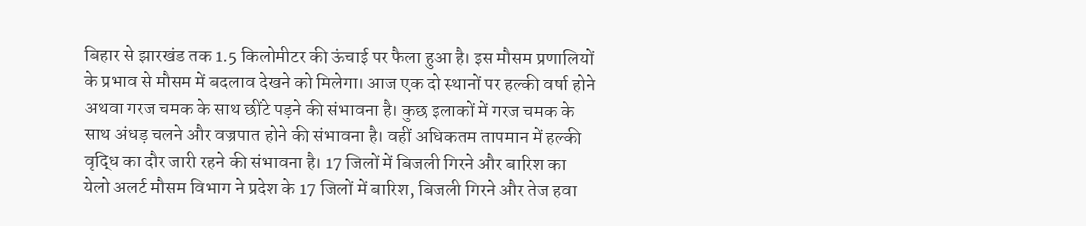बिहार से झारखंड तक 1.5 किलोमीटर की ऊंचाई पर फैला हुआ है। इस मौसम प्रणालियों के प्रभाव से मौसम में बदलाव देखने को मिलेगा। आज एक दो स्थानों पर हल्की वर्षा होने अथवा गरज चमक के साथ छींटे पड़ने की संभावना है। कुछ इलाकों में गरज चमक के साथ अंधड़ चलने और वज्रपात होने की संभावना है। वहीं अधिकतम तापमान में हल्की वृद्धि का दौर जारी रहने की संभावना है। 17 जिलों में बिजली गिरने और बारिश का येलो अलर्ट मौसम विभाग ने प्रदेश के 17 जिलों में बारिश, बिजली गिरने और तेज हवा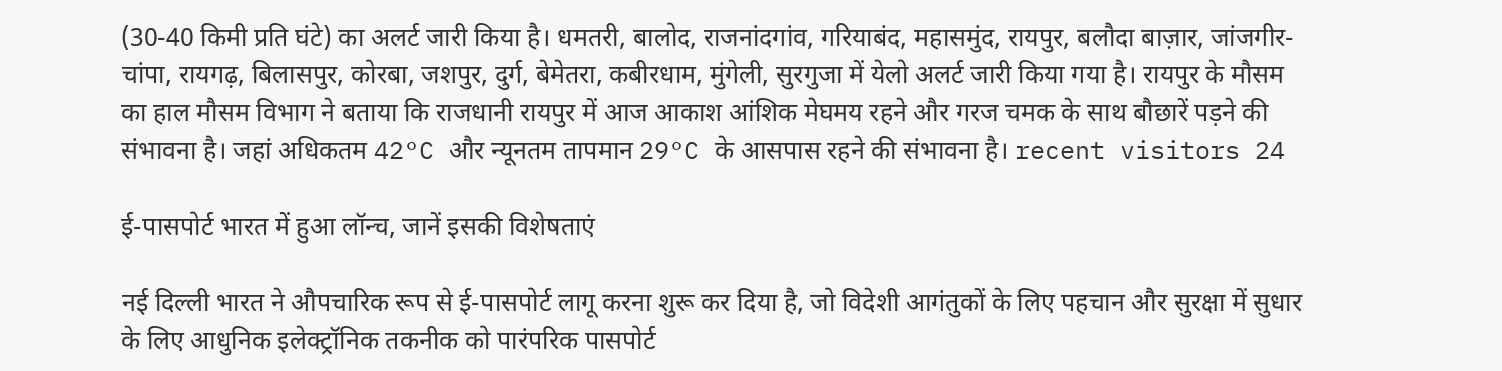(30-40 किमी प्रति घंटे) का अलर्ट जारी किया है। धमतरी, बालोद, राजनांदगांव, गरियाबंद, महासमुंद, रायपुर, बलौदा बाज़ार, जांजगीर-चांपा, रायगढ़, बिलासपुर, कोरबा, जशपुर, दुर्ग, बेमेतरा, कबीरधाम, मुंगेली, सुरगुजा में येलो अलर्ट जारी किया गया है। रायपुर के मौसम का हाल मौसम विभाग ने बताया कि राजधानी रायपुर में आज आकाश आंशिक मेघमय रहने और गरज चमक के साथ बौछारें पड़ने की संभावना है। जहां अधिकतम 42°C और न्यूनतम तापमान 29°C के आसपास रहने की संभावना है। recent visitors 24

ई-पासपोर्ट भारत में हुआ लॉन्च, जानें इसकी विशेषताएं

नई दिल्ली भारत ने औपचारिक रूप से ई-पासपोर्ट लागू करना शुरू कर दिया है, जो विदेशी आगंतुकों के लिए पहचान और सुरक्षा में सुधार के लिए आधुनिक इलेक्ट्रॉनिक तकनीक को पारंपरिक पासपोर्ट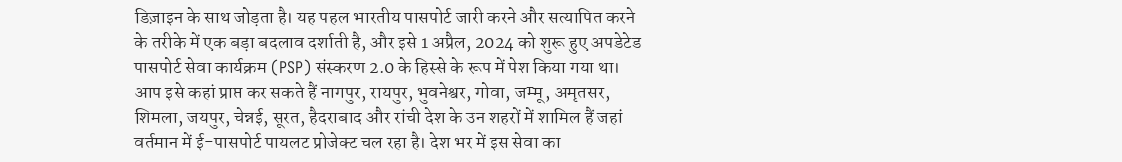डिज़ाइन के साथ जोड़ता है। यह पहल भारतीय पासपोर्ट जारी करने और सत्यापित करने के तरीके में एक बड़ा बदलाव दर्शाती है, और इसे 1 अप्रैल, 2024 को शुरू हुए अपडेटेड पासपोर्ट सेवा कार्यक्रम (PSP) संस्करण 2.0 के हिस्से के रूप में पेश किया गया था। आप इसे कहां प्राप्त कर सकते हैं नागपुर, रायपुर, भुवनेश्वर, गोवा, जम्मू, अमृतसर, शिमला, जयपुर, चेन्नई, सूरत, हैदराबाद और रांची देश के उन शहरों में शामिल हैं जहां वर्तमान में ई-पासपोर्ट पायलट प्रोजेक्ट चल रहा है। देश भर में इस सेवा का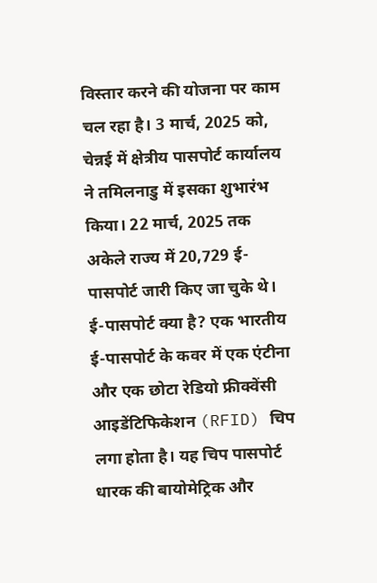विस्तार करने की योजना पर काम चल रहा है। 3 मार्च, 2025 को, चेन्नई में क्षेत्रीय पासपोर्ट कार्यालय ने तमिलनाडु में इसका शुभारंभ किया। 22 मार्च, 2025 तक अकेले राज्य में 20,729 ई-पासपोर्ट जारी किए जा चुके थे। ई-पासपोर्ट क्या है? एक भारतीय ई-पासपोर्ट के कवर में एक एंटीना और एक छोटा रेडियो फ्रीक्वेंसी आइडेंटिफिकेशन (RFID) चिप लगा होता है। यह चिप पासपोर्ट धारक की बायोमेट्रिक और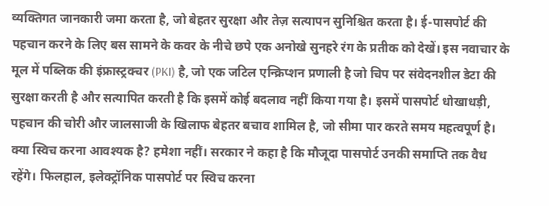व्यक्तिगत जानकारी जमा करता है, जो बेहतर सुरक्षा और तेज़ सत्यापन सुनिश्चित करता है। ई-पासपोर्ट की पहचान करने के लिए बस सामने के कवर के नीचे छपे एक अनोखे सुनहरे रंग के प्रतीक को देखें। इस नवाचार के मूल में पब्लिक की इंफ्रास्ट्रक्चर (PKI) है, जो एक जटिल एन्क्रिप्शन प्रणाली है जो चिप पर संवेदनशील डेटा की सुरक्षा करती है और सत्यापित करती है कि इसमें कोई बदलाव नहीं किया गया है। इसमें पासपोर्ट धोखाधड़ी, पहचान की चोरी और जालसाजी के खिलाफ बेहतर बचाव शामिल है, जो सीमा पार करते समय महत्वपूर्ण है। क्या स्विच करना आवश्यक है? हमेशा नहीं। सरकार ने कहा है कि मौजूदा पासपोर्ट उनकी समाप्ति तक वैध रहेंगे। फिलहाल, इलेक्ट्रॉनिक पासपोर्ट पर स्विच करना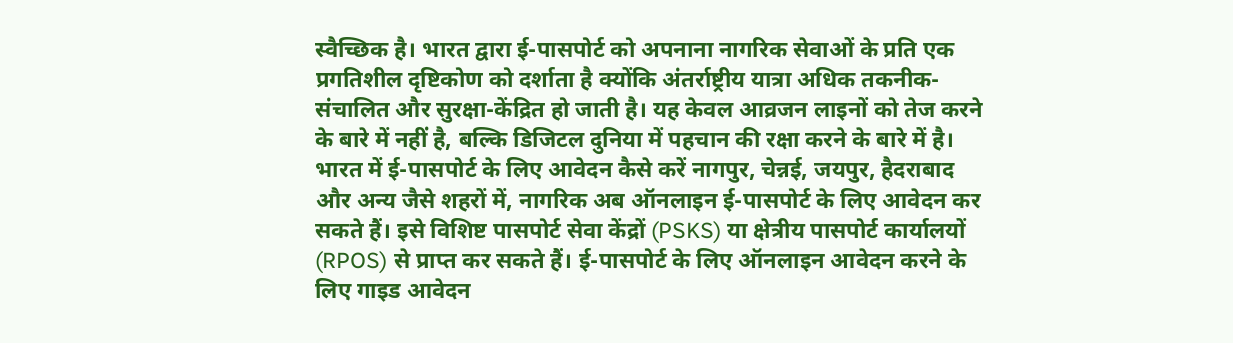स्वैच्छिक है। भारत द्वारा ई-पासपोर्ट को अपनाना नागरिक सेवाओं के प्रति एक प्रगतिशील दृष्टिकोण को दर्शाता है क्योंकि अंतर्राष्ट्रीय यात्रा अधिक तकनीक-संचालित और सुरक्षा-केंद्रित हो जाती है। यह केवल आव्रजन लाइनों को तेज करने के बारे में नहीं है, बल्कि डिजिटल दुनिया में पहचान की रक्षा करने के बारे में है। भारत में ई-पासपोर्ट के लिए आवेदन कैसे करें नागपुर, चेन्नई, जयपुर, हैदराबाद और अन्य जैसे शहरों में, नागरिक अब ऑनलाइन ई-पासपोर्ट के लिए आवेदन कर सकते हैं। इसे विशिष्ट पासपोर्ट सेवा केंद्रों (PSKS) या क्षेत्रीय पासपोर्ट कार्यालयों (RPOS) से प्राप्त कर सकते हैं। ई-पासपोर्ट के लिए ऑनलाइन आवेदन करने के लिए गाइड आवेदन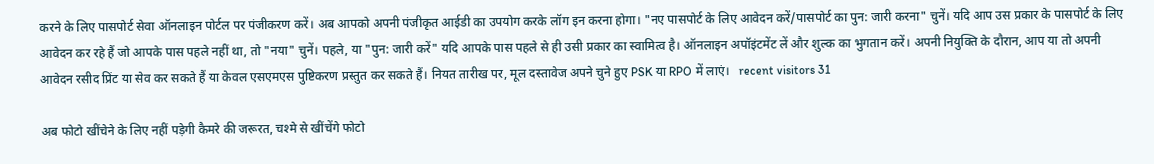करने के लिए पासपोर्ट सेवा ऑनलाइन पोर्टल पर पंजीकरण करें। अब आपको अपनी पंजीकृत आईडी का उपयोग करके लॉग इन करना होगा। "नए पासपोर्ट के लिए आवेदन करें/पासपोर्ट का पुन: जारी करना" चुनें। यदि आप उस प्रकार के पासपोर्ट के लिए आवेदन कर रहे हैं जो आपके पास पहले नहीं था, तो "नया" चुनें। पहले, या "पुन: जारी करें" यदि आपके पास पहले से ही उसी प्रकार का स्वामित्व है। ऑनलाइन अपॉइंटमेंट लें और शुल्क का भुगतान करें। अपनी नियुक्ति के दौरान, आप या तो अपनी आवेदन रसीद प्रिंट या सेव कर सकते हैं या केवल एसएमएस पुष्टिकरण प्रस्तुत कर सकते हैं। नियत तारीख पर, मूल दस्तावेज अपने चुने हुए PSK या RPO में लाएं।   recent visitors 31

अब फोटो खींचेने के लिए नहीं पड़ेगी कैमरे की जरूरत, चश्‍मे से खींचेंगे फोटो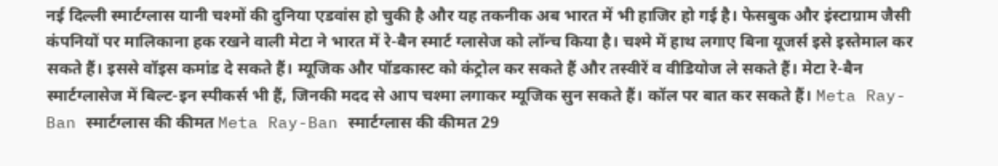नई दिल्ली स्‍मार्टग्‍लास यानी चश्‍मों की दुनिया एडवांस हो चुकी है और यह तकनीक अब भारत में भी हाजिर हो गई है। फेसबुक और इंस्‍टाग्राम जैसी कंपनियों पर मालिकाना हक रखने वाली मेटा ने भारत में रे-बैन स्‍मार्ट ग्‍लासेज को लॉन्‍च किया है। चश्‍मे में हाथ लगाए बिना यूजर्स इसे इस्‍तेमाल कर सकते हैं। इससे वॉइस कमांड दे सकते हैं। म्‍यूजिक और पॉडकास्‍ट को कंट्रोल कर सकते हैं और तस्‍वीरें व वीडियोज ले सकते हैं। मेटा रे-बैन स्‍मार्टग्‍लासेज में बिल्‍ट-इन स्‍पीकर्स भी हैं, जिनकी मदद से आप चश्‍मा लगाकर म्‍यूजिक सुन सकते हैं। कॉल पर बात कर सकते हैं। Meta Ray-Ban स्‍मार्टग्‍लास की कीमत Meta Ray-Ban स्‍मार्टग्‍लास की कीमत 29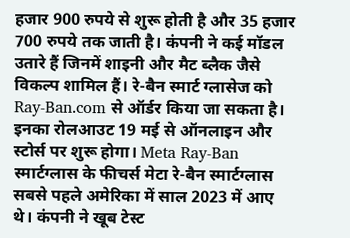हजार 900 रुपये से शुरू होती है और 35 हजार 700 रुपये तक जाती है। कंपनी ने कई मॉडल उतारे हैं जिनमें शाइनी और मैट ब्‍लैक जैसे विकल्‍प शामिल हैं। रे-बैन स्‍मार्ट ग्‍लासेज को Ray-Ban.com से ऑर्डर किया जा सकता है। इनका रोलआउट 19 मई से ऑनलाइन और स्‍टोर्स पर शुरू होगा। Meta Ray-Ban स्‍मार्टग्‍लास के फीचर्स मेटा रे-बैन स्‍मार्टग्‍लास सबसे पहले अमेरिका में साल 2023 में आए थे। कंपनी ने खूब टेस्‍ट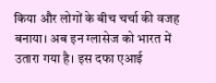किया और लोगों के बीच चर्चा की वजह बनाया। अब इन ग्‍लासेज को भारत में उतारा गया है। इस दफा एआई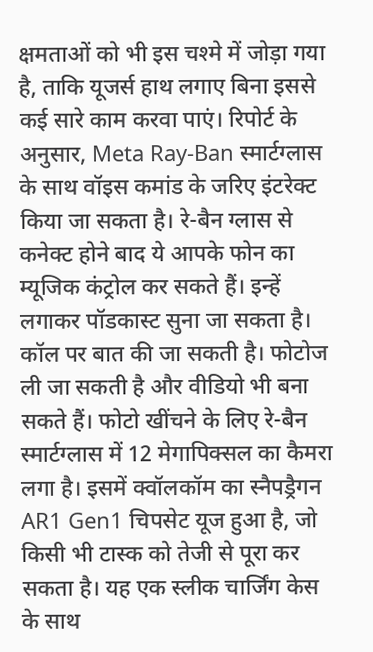क्षमताओं को भी इस चश्‍मे में जोड़ा गया है, ताकि यूजर्स हाथ लगाए बिना इससे कई सारे काम करवा पाएं। रिपोर्ट के अनुसार, Meta Ray-Ban स्‍मार्टग्‍लास के साथ वॉइस कमांड के जरिए इंटरेक्‍ट किया जा सकता है। रे-बैन ग्‍लास से कनेक्‍ट होने बाद ये आपके फोन का म्‍यूजिक कंट्रोल कर सकते हैं। इन्‍हें लगाकर पॉडकास्‍ट सुना जा सकता है। कॉल पर बात की जा सकती है। फोटोज ली जा सकती है और वीडियो भी बना सकते हैं। फोटो खींचने के लिए रे-बैन स्‍मार्टग्‍लास में 12 मेगापिक्‍सल का कैमरा लगा है। इसमें क्‍वॉलकॉम का स्‍नैपड्रैगन AR1 Gen1 चिपसेट यूज हुआ है, जो किसी भी टास्‍क को तेजी से पूरा कर सकता है। यह एक स्‍लीक चार्जिंग केस के साथ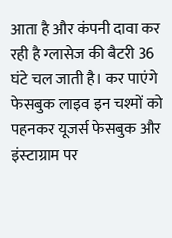आता है और कंपनी दावा कर रही है ग्‍लासेज की बैटरी 36 घंटे चल जाती है। कर पाएंगे फेसबुक लाइव इन चश्‍मों को पहनकर यूजर्स फेसबुक और इंस्‍टाग्राम पर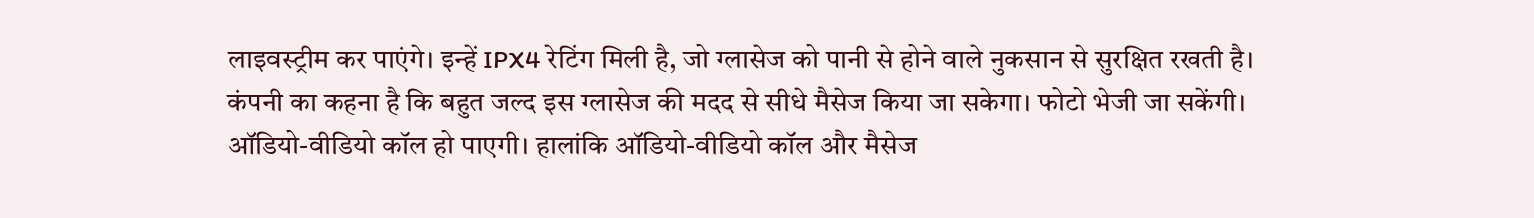लाइवस्‍ट्रीम कर पाएंगे। इन्‍हें IPX4 रेटिंग मिली है, जो ग्‍लासेज को पानी से होने वाले नुकसान से सुरक्ष‍ित रखती है। कंपनी का कहना है कि बहुत जल्‍द इस ग्‍लासेज की मदद से सीधे मैसेज किया जा सकेगा। फोटो भेजी जा सकेंगी। ऑडियो-वीडियो कॉल हो पाएगी। हालांकि ऑडियो-वीडियो कॉल और मैसेज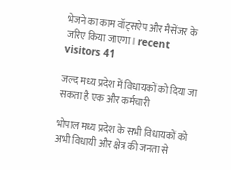भेजने का काम वॉट्सऐप और मैसेंजर के जरिए किया जाएगा। recent visitors 41

जल्द मध्‍य प्रदेश में विधायकों को दिया जा सकता है एक और कर्मचारी

भोपाल मध्य प्रदेश के सभी विधायकों को अभी विधायी और क्षेत्र की जनता से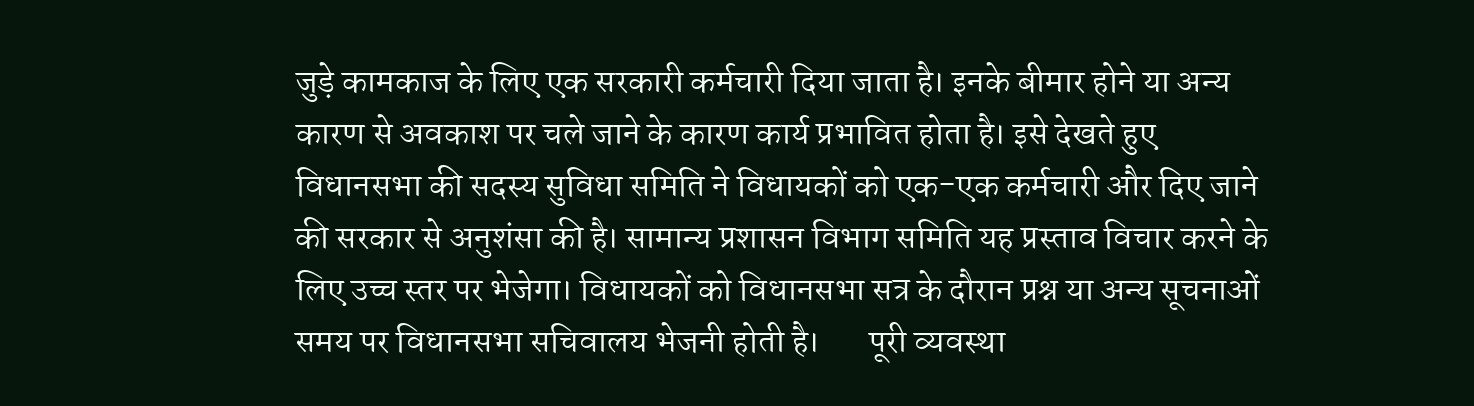जुड़े कामकाज के लिए एक सरकारी कर्मचारी दिया जाता है। इनके बीमार होने या अन्य कारण से अवकाश पर चले जाने के कारण कार्य प्रभावित होता है। इसे देखते हुए विधानसभा की सदस्य सुविधा समिति ने विधायकों को एक-एक कर्मचारी और दिए जाने की सरकार से अनुशंसा की है। सामान्य प्रशासन विभाग समिति यह प्रस्ताव विचार करने के लिए उच्च स्तर पर भेजेगा। विधायकों को विधानसभा सत्र के दौरान प्रश्न या अन्य सूचनाओं समय पर विधानसभा सचिवालय भेजनी होती है।       पूरी व्यवस्था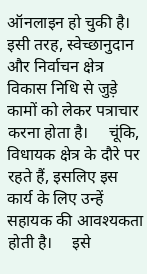ऑनलाइन हो चुकी है। इसी तरह, स्वेच्छानुदान और निर्वाचन क्षेत्र विकास निधि से जुड़े कामों को लेकर पत्राचार करना होता है।     चूंकि, विधायक क्षेत्र के दौरे पर रहते हैं, इसलिए इस कार्य के लिए उन्हें सहायक की आवश्यकता होती है।     इसे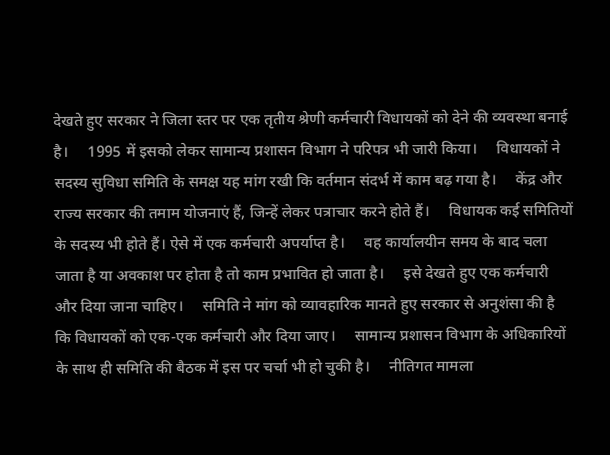देखते हुए सरकार ने जिला स्तर पर एक तृतीय श्रेणी कर्मचारी विधायकों को देने की व्यवस्था बनाई है।     1995 में इसको लेकर सामान्य प्रशासन विभाग ने परिपत्र भी जारी किया।     विधायकों ने सदस्य सुविधा समिति के समक्ष यह मांग रखी कि वर्तमान संदर्भ में काम बढ़ गया है।     केंद्र और राज्य सरकार की तमाम योजनाएं हैं, जिन्हें लेकर पत्राचार करने होते हैं।     विधायक कई समितियों के सदस्य भी होते हैं। ऐसे में एक कर्मचारी अपर्याप्त है।     वह कार्यालयीन समय के बाद चला जाता है या अवकाश पर होता है तो काम प्रभावित हो जाता है।     इसे देखते हुए एक कर्मचारी और दिया जाना चाहिए।     समिति ने मांग को व्यावहारिक मानते हुए सरकार से अनुशंसा की है कि विधायकों को एक-एक कर्मचारी और दिया जाए।     सामान्य प्रशासन विभाग के अधिकारियों के साथ ही समिति की बैठक में इस पर चर्चा भी हो चुकी है।     नीतिगत मामला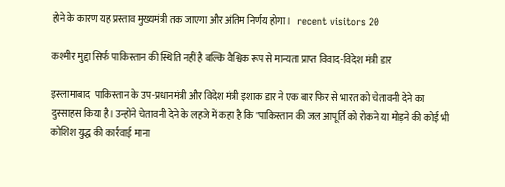होने के कारण यह प्रस्ताव मुख्यमंत्री तक जाएगा और अंतिम निर्णय होगा।   recent visitors 20

कश्मीर मुद्दा सिर्फ पाकिस्तान की स्थिति नहीं है बल्कि वैश्विक रूप से मान्यता प्राप्त विवाद-विदेश मंत्री डार

इस्लामाबाद  पाकिस्तान के उप-प्रधानमंत्री और विदेश मंत्री इशाक डार ने एक बार फिर से भारत को चेतावनी देने का दुस्साहस किया है। उन्होंने चेतावनी देने के लहजे में कहा है कि "पाकिस्तान की जल आपूर्ति को रोकने या मोड़ने की कोई भी कोशिश युद्ध की कार्रवाई माना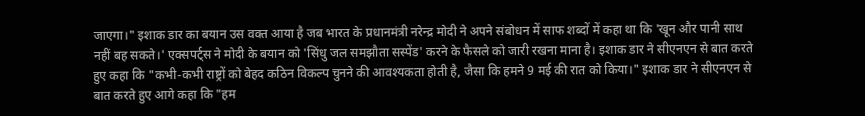जाएगा।" इशाक डार का बयान उस वक्त आया है जब भारत के प्रधानमंत्री नरेन्द्र मोदी ने अपने संबोधन में साफ शब्दों में कहा था कि 'खून और पानी साथ नहीं बह सकते।' एक्सपर्ट्स ने मोदी के बयान को 'सिंधु जल समझौता सस्पेंड' करने के फैसले को जारी रखना माना है। इशाक डार ने सीएनएन से बात करते हुए कहा कि "कभी-कभी राष्ट्रों को बेहद कठिन विकल्प चुनने की आवश्यकता होती है, जैसा कि हमने 9 मई की रात को किया।" इशाक डार ने सीएनएन से बात करते हुए आगे कहा कि "हम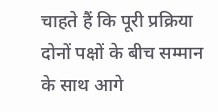चाहते हैं कि पूरी प्रक्रिया दोनों पक्षों के बीच सम्मान के साथ आगे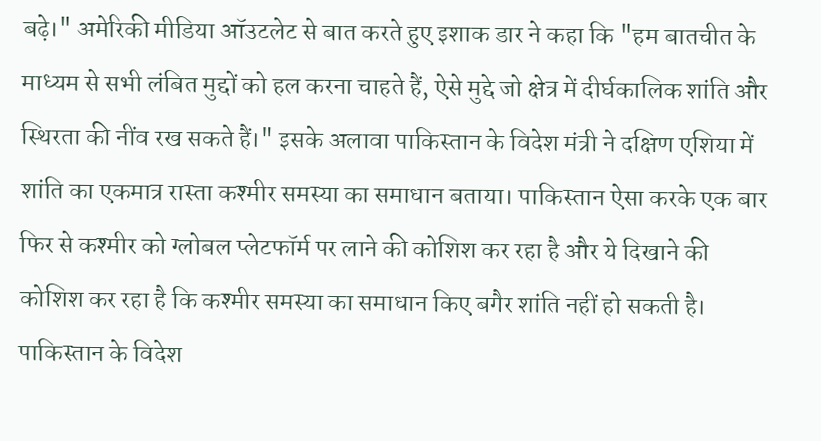बढ़े।" अमेरिकी मीडिया ऑउटलेट से बात करते हुए इशाक डार ने कहा कि "हम बातचीत के माध्यम से सभी लंबित मुद्दों को हल करना चाहते हैं, ऐसे मुद्दे जो क्षेत्र में दीर्घकालिक शांति और स्थिरता की नींव रख सकते हैं।" इसके अलावा पाकिस्तान के विदेश मंत्री ने दक्षिण एशिया में शांति का एकमात्र रास्ता कश्मीर समस्या का समाधान बताया। पाकिस्तान ऐसा करके एक बार फिर से कश्मीर को ग्लोबल प्लेटफॉर्म पर लाने की कोशिश कर रहा है और ये दिखाने की कोशिश कर रहा है कि कश्मीर समस्या का समाधान किए बगैर शांति नहीं हो सकती है। पाकिस्तान के विदेश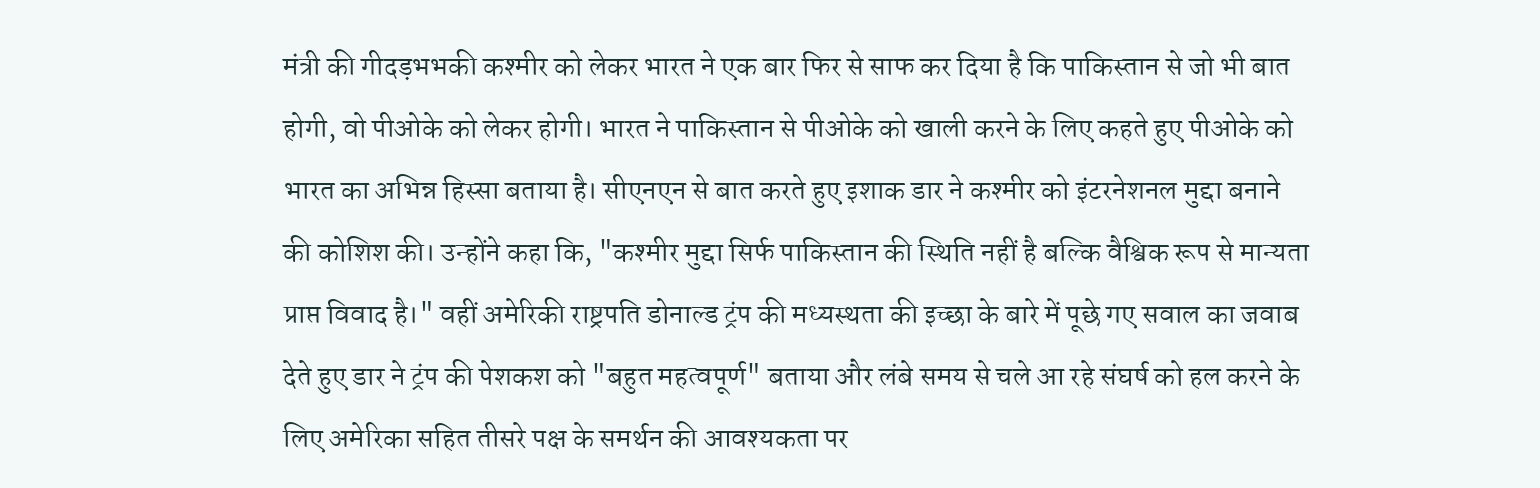मंत्री की गीदड़भभकी कश्मीर को लेकर भारत ने एक बार फिर से साफ कर दिया है कि पाकिस्तान से जो भी बात होगी, वो पीओके को लेकर होगी। भारत ने पाकिस्तान से पीओके को खाली करने के लिए कहते हुए पीओके को भारत का अभिन्न हिस्सा बताया है। सीएनएन से बात करते हुए इशाक डार ने कश्मीर को इंटरनेशनल मुद्दा बनाने की कोशिश की। उन्होंने कहा कि, "कश्मीर मुद्दा सिर्फ पाकिस्तान की स्थिति नहीं है बल्कि वैश्विक रूप से मान्यता प्राप्त विवाद है।" वहीं अमेरिकी राष्ट्रपति डोनाल्ड ट्रंप की मध्यस्थता की इच्छा के बारे में पूछे गए सवाल का जवाब देते हुए डार ने ट्रंप की पेशकश को "बहुत महत्वपूर्ण" बताया और लंबे समय से चले आ रहे संघर्ष को हल करने के लिए अमेरिका सहित तीसरे पक्ष के समर्थन की आवश्यकता पर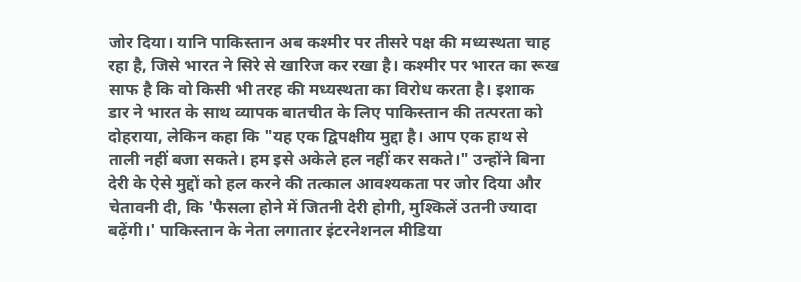जोर दिया। यानि पाकिस्तान अब कश्मीर पर तीसरे पक्ष की मध्यस्थता चाह रहा है, जिसे भारत ने सिरे से खारिज कर रखा है। कश्मीर पर भारत का रूख साफ है कि वो किसी भी तरह की मध्यस्थता का विरोध करता है। इशाक डार ने भारत के साथ व्यापक बातचीत के लिए पाकिस्तान की तत्परता को दोहराया, लेकिन कहा कि "यह एक द्विपक्षीय मुद्दा है। आप एक हाथ से ताली नहीं बजा सकते। हम इसे अकेले हल नहीं कर सकते।" उन्होंने बिना देरी के ऐसे मुद्दों को हल करने की तत्काल आवश्यकता पर जोर दिया और चेतावनी दी, कि 'फैसला होने में जितनी देरी होगी, मुश्किलें उतनी ज्यादा बढ़ेंगी।' पाकिस्तान के नेता लगातार इंटरनेशनल मीडिया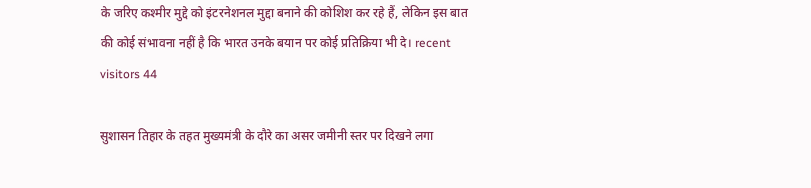के जरिए कश्मीर मुद्दे को इंटरनेशनल मुद्दा बनाने की कोशिश कर रहे हैं, लेकिन इस बात की कोई संभावना नहीं है कि भारत उनके बयान पर कोई प्रतिक्रिया भी दे। recent visitors 44

सुशासन तिहार के तहत मुख्यमंत्री के दौरे का असर जमीनी स्तर पर दिखने लगा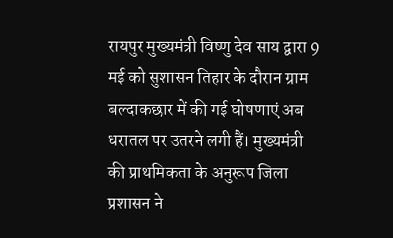रायपुर मुख्यमंत्री विष्णु देव साय द्वारा 9 मई को सुशासन तिहार के दौरान ग्राम बल्दाकछार में की गई घोषणाएं अब धरातल पर उतरने लगी हैं। मुख्यमंत्री की प्राथमिकता के अनुरूप जिला प्रशासन ने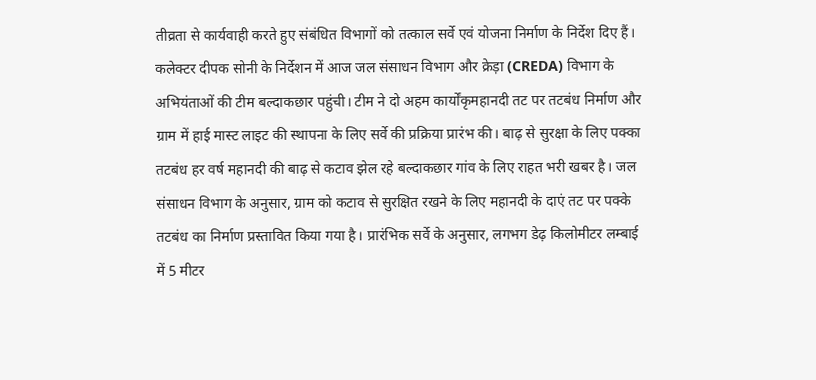तीव्रता से कार्यवाही करते हुए संबंधित विभागों को तत्काल सर्वे एवं योजना निर्माण के निर्देश दिए हैं। कलेक्टर दीपक सोनी के निर्देशन में आज जल संसाधन विभाग और क्रेड़ा (CREDA) विभाग के अभियंताओं की टीम बल्दाकछार पहुंची। टीम ने दो अहम कार्योंकृमहानदी तट पर तटबंध निर्माण और ग्राम में हाई मास्ट लाइट की स्थापना के लिए सर्वे की प्रक्रिया प्रारंभ की। बाढ़ से सुरक्षा के लिए पक्का तटबंध हर वर्ष महानदी की बाढ़ से कटाव झेल रहे बल्दाकछार गांव के लिए राहत भरी खबर है। जल संसाधन विभाग के अनुसार, ग्राम को कटाव से सुरक्षित रखने के लिए महानदी के दाएं तट पर पक्के तटबंध का निर्माण प्रस्तावित किया गया है। प्रारंभिक सर्वे के अनुसार, लगभग डेढ़ किलोमीटर लम्बाई में 5 मीटर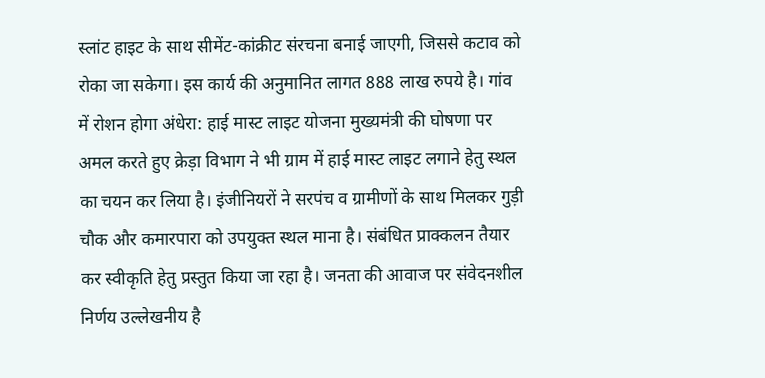स्लांट हाइट के साथ सीमेंट-कांक्रीट संरचना बनाई जाएगी, जिससे कटाव को रोका जा सकेगा। इस कार्य की अनुमानित लागत 888 लाख रुपये है। गांव में रोशन होगा अंधेरा: हाई मास्ट लाइट योजना मुख्यमंत्री की घोषणा पर अमल करते हुए क्रेड़ा विभाग ने भी ग्राम में हाई मास्ट लाइट लगाने हेतु स्थल का चयन कर लिया है। इंजीनियरों ने सरपंच व ग्रामीणों के साथ मिलकर गुड़ी चौक और कमारपारा को उपयुक्त स्थल माना है। संबंधित प्राक्कलन तैयार कर स्वीकृति हेतु प्रस्तुत किया जा रहा है। जनता की आवाज पर संवेदनशील निर्णय उल्लेखनीय है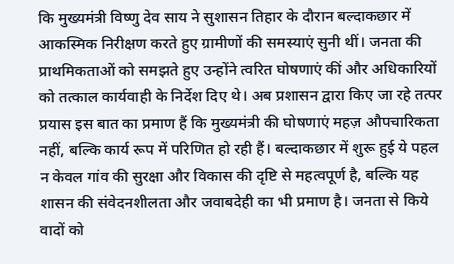कि मुख्यमंत्री विष्णु देव साय ने सुशासन तिहार के दौरान बल्दाकछार में आकस्मिक निरीक्षण करते हुए ग्रामीणों की समस्याएं सुनी थीं। जनता की प्राथमिकताओं को समझते हुए उन्होंने त्वरित घोषणाएं कीं और अधिकारियों को तत्काल कार्यवाही के निर्देश दिए थे। अब प्रशासन द्वारा किए जा रहे तत्पर प्रयास इस बात का प्रमाण हैं कि मुख्यमंत्री की घोषणाएं महज़ औपचारिकता नहीं, बल्कि कार्य रूप में परिणित हो रही हैं। बल्दाकछार में शुरू हुई ये पहल न केवल गांव की सुरक्षा और विकास की दृष्टि से महत्वपूर्ण है, बल्कि यह शासन की संवेदनशीलता और जवाबदेही का भी प्रमाण है। जनता से किये वादों को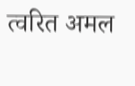त्वरित अमल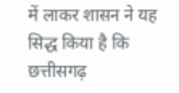में लाकर शासन ने यह सिद्ध किया है कि छत्तीसगढ़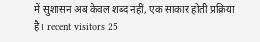में सुशासन अब केवल शब्द नहीं, एक साकार होती प्रक्रिया है। recent visitors 25